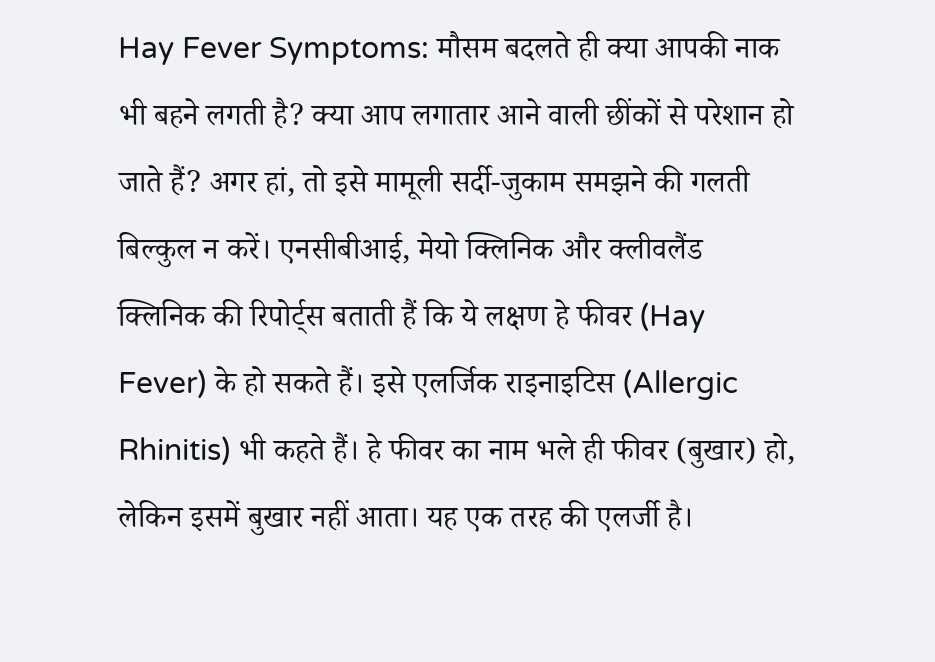Hay Fever Symptoms: मौसम बदलते ही क्या आपकी नाक भी बहने लगती है? क्या आप लगातार आने वाली छींकों से परेशान हो जाते हैं? अगर हां, तो इसे मामूली सर्दी-जुकाम समझने की गलती बिल्कुल न करें। एनसीबीआई, मेयो क्लिनिक और क्लीवलैंड क्लिनिक की रिपोर्ट्स बताती हैं कि ये लक्षण हे फीवर (Hay Fever) के हो सकते हैं। इसे एलर्जिक राइनाइटिस (Allergic Rhinitis) भी कहते हैं। हे फीवर का नाम भले ही फीवर (बुखार) हो, लेकिन इसमें बुखार नहीं आता। यह एक तरह की एलर्जी है।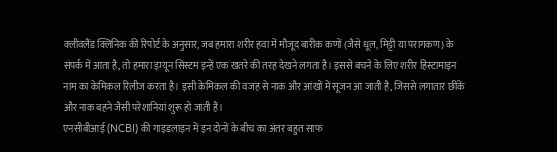क्लीवलैंड क्लिनिक की रिपोर्ट के अनुसार, जब हमारा शरीर हवा में मौजूद बारीक कणों (जैसे धूल, मिट्टी या परागकण) के संपर्क में आता है, तो हमारा इम्यून सिस्टम इन्हें एक खतरे की तरह देखने लगता है। इससे बचने के लिए शरीर हिस्टामाइन नाम का केमिकल रिलीज करता है। इसी केमिकल की वजह से नाक और आंखों में सूजन आ जाती है, जिससे लगातार छींकें और नाक बहने जैसी परेशानियां शुरू हो जाती हैं।
एनसीबीआई (NCBI) की गाइडलाइन में इन दोनों के बीच का अंतर बहुत साफ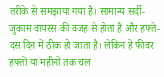तरीके से समझाया गया है। सामान्य सर्दी-जुकाम वायरस की वजह से होता है और हफ्ते-दस दिन में ठीक हो जाता है। लेकिन हे फीवर हफ्तों या महीनों तक चल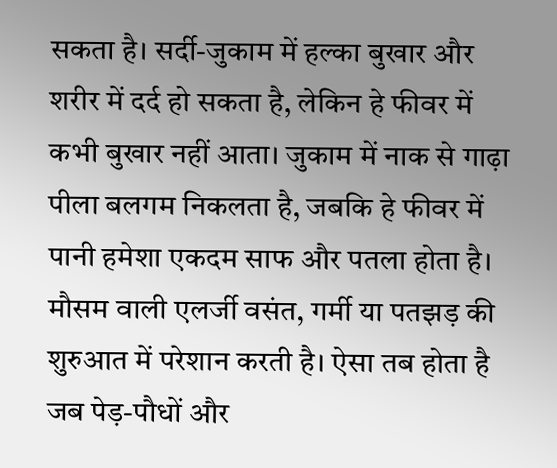सकता है। सर्दी-जुकाम में हल्का बुखार और शरीर में दर्द हो सकता है, लेकिन हे फीवर में कभी बुखार नहीं आता। जुकाम में नाक से गाढ़ा पीला बलगम निकलता है, जबकि हे फीवर में पानी हमेशा एकदम साफ और पतला होता है।
मौसम वाली एलर्जी वसंत, गर्मी या पतझड़ की शुरुआत में परेशान करती है। ऐसा तब होता है जब पेड़-पौधों और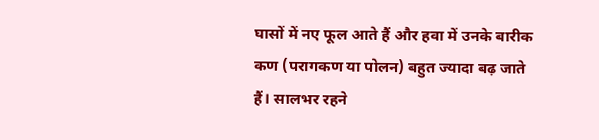घासों में नए फूल आते हैं और हवा में उनके बारीक कण (परागकण या पोलन) बहुत ज्यादा बढ़ जाते हैं। सालभर रहने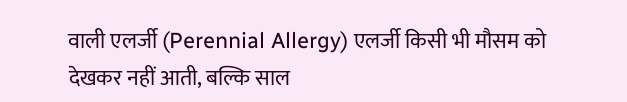वाली एलर्जी (Perennial Allergy) एलर्जी किसी भी मौसम को देखकर नहीं आती, बल्कि साल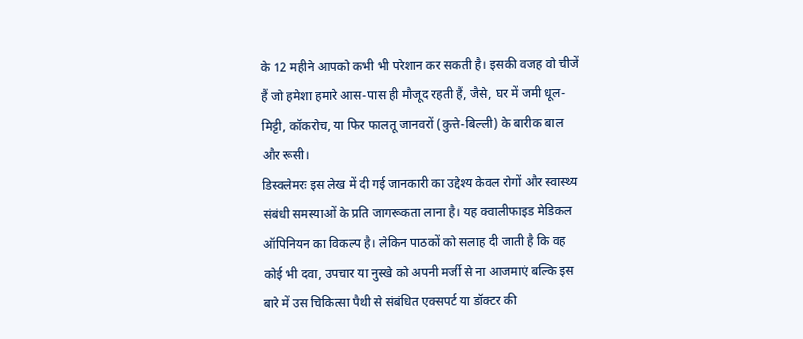के 12 महीने आपको कभी भी परेशान कर सकती है। इसकी वजह वो चीजें हैं जो हमेशा हमारे आस-पास ही मौजूद रहती हैं, जैसे, घर में जमी धूल-मिट्टी, कॉकरोच, या फिर फालतू जानवरों (कुत्ते-बिल्ली) के बारीक बाल और रूसी।
डिस्क्लेमरः इस लेख में दी गई जानकारी का उद्देश्य केवल रोगों और स्वास्थ्य संबंधी समस्याओं के प्रति जागरूकता लाना है। यह क्वालीफाइड मेडिकल ऑपिनियन का विकल्प है। लेकिन पाठकों को सलाह दी जाती है कि वह कोई भी दवा, उपचार या नुस्खे को अपनी मर्जी से ना आजमाएं बल्कि इस बारे में उस चिकित्सा पैथी से संबंधित एक्सपर्ट या डॉक्टर की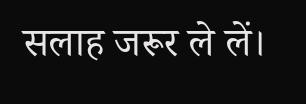सलाह जरूर ले लें।